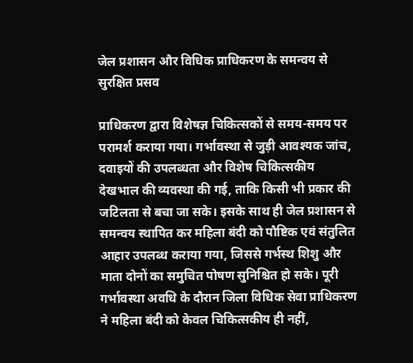जेल प्रशासन और विधिक प्राधिकरण के समन्वय से सुरक्षित प्रसव

प्राधिकरण द्वारा विशेषज्ञ चिकित्सकों से समय-समय पर परामर्श कराया गया। गर्भावस्था से जुड़ी आवश्यक जांच, दवाइयों की उपलब्धता और विशेष चिकित्सकीय देखभाल की व्यवस्था की गई, ताकि किसी भी प्रकार की जटिलता से बचा जा सके। इसके साथ ही जेल प्रशासन से समन्वय स्थापित कर महिला बंदी को पौष्टिक एवं संतुलित आहार उपलब्ध कराया गया, जिससे गर्भस्थ शिशु और माता दोनों का समुचित पोषण सुनिश्चित हो सके। पूरी गर्भावस्था अवधि के दौरान जिला विधिक सेवा प्राधिकरण ने महिला बंदी को केवल चिकित्सकीय ही नहीं,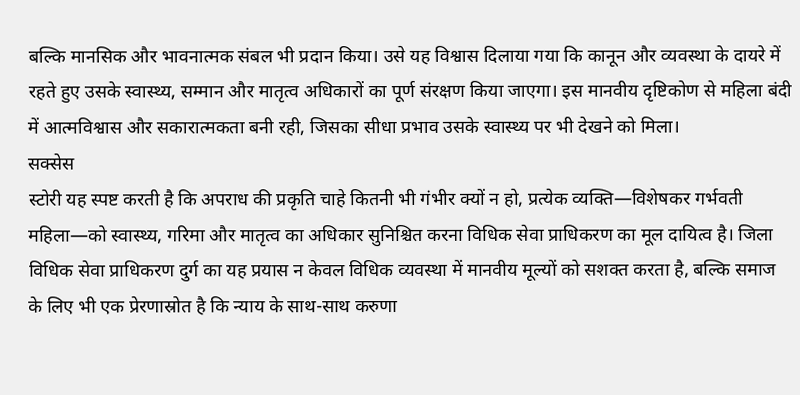बल्कि मानसिक और भावनात्मक संबल भी प्रदान किया। उसे यह विश्वास दिलाया गया कि कानून और व्यवस्था के दायरे में रहते हुए उसके स्वास्थ्य, सम्मान और मातृत्व अधिकारों का पूर्ण संरक्षण किया जाएगा। इस मानवीय दृष्टिकोण से महिला बंदी में आत्मविश्वास और सकारात्मकता बनी रही, जिसका सीधा प्रभाव उसके स्वास्थ्य पर भी देखने को मिला।
सक्सेस
स्टोरी यह स्पष्ट करती है कि अपराध की प्रकृति चाहे कितनी भी गंभीर क्यों न हो, प्रत्येक व्यक्ति—विशेषकर गर्भवती महिला—को स्वास्थ्य, गरिमा और मातृत्व का अधिकार सुनिश्चित करना विधिक सेवा प्राधिकरण का मूल दायित्व है। जिला विधिक सेवा प्राधिकरण दुर्ग का यह प्रयास न केवल विधिक व्यवस्था में मानवीय मूल्यों को सशक्त करता है, बल्कि समाज के लिए भी एक प्रेरणास्रोत है कि न्याय के साथ-साथ करुणा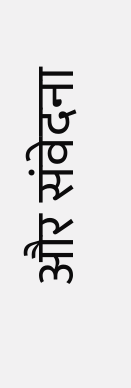और संवेदना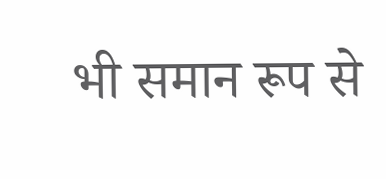भी समान रूप से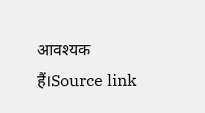आवश्यक हैं।Source link